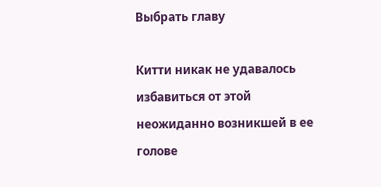Выбрать главу

Китти никак не удавалось избавиться от этой неожиданно возникшей в ее голове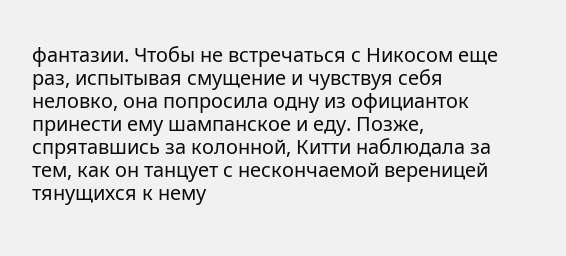фантазии. Чтобы не встречаться с Никосом еще раз, испытывая смущение и чувствуя себя неловко, она попросила одну из официанток принести ему шампанское и еду. Позже, спрятавшись за колонной, Китти наблюдала за тем, как он танцует с нескончаемой вереницей тянущихся к нему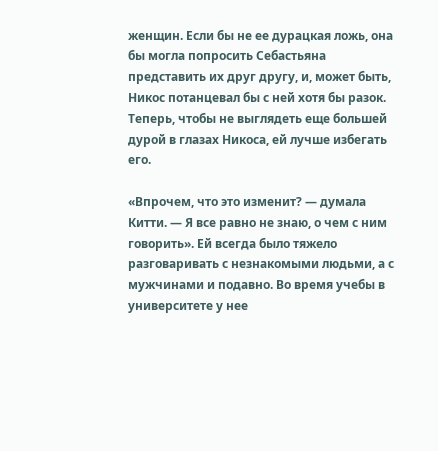женщин. Если бы не ее дурацкая ложь, она бы могла попросить Себастьяна представить их друг другу, и, может быть, Никос потанцевал бы с ней хотя бы разок. Теперь, чтобы не выглядеть еще большей дурой в глазах Никоса, ей лучше избегать его.

«Впрочем, что это изменит? — думала Китти. — Я все равно не знаю, о чем с ним говорить». Ей всегда было тяжело разговаривать с незнакомыми людьми, а с мужчинами и подавно. Во время учебы в университете у нее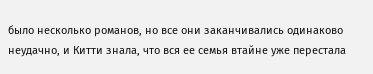было несколько романов, но все они заканчивались одинаково неудачно, и Китти знала, что вся ее семья втайне уже перестала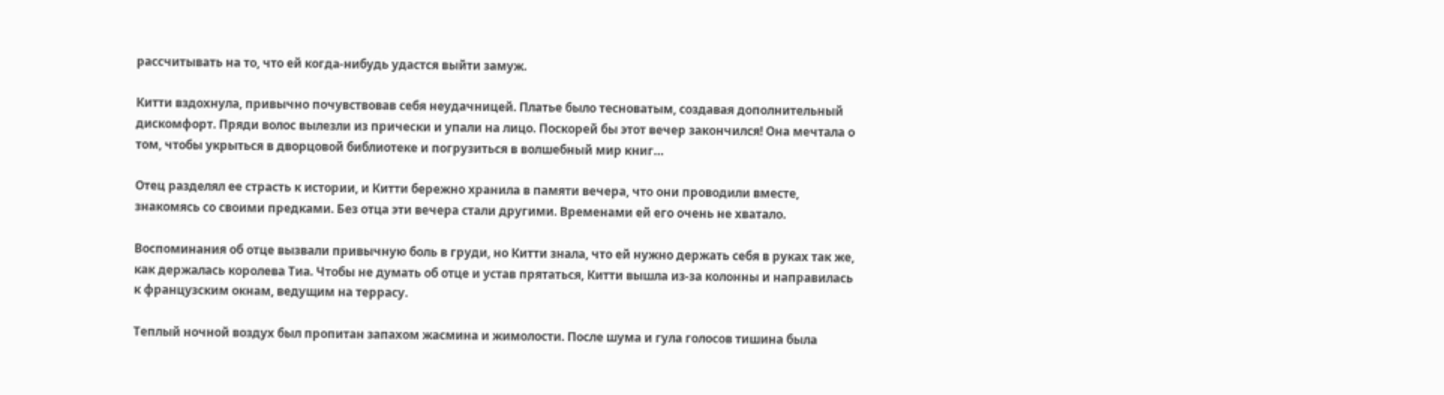рассчитывать на то, что ей когда-нибудь удастся выйти замуж.

Китти вздохнула, привычно почувствовав себя неудачницей. Платье было тесноватым, создавая дополнительный дискомфорт. Пряди волос вылезли из прически и упали на лицо. Поскорей бы этот вечер закончился! Она мечтала о том, чтобы укрыться в дворцовой библиотеке и погрузиться в волшебный мир книг…

Отец разделял ее страсть к истории, и Китти бережно хранила в памяти вечера, что они проводили вместе, знакомясь со своими предками. Без отца эти вечера стали другими. Временами ей его очень не хватало.

Воспоминания об отце вызвали привычную боль в груди, но Китти знала, что ей нужно держать себя в руках так же, как держалась королева Тиа. Чтобы не думать об отце и устав прятаться, Китти вышла из-за колонны и направилась к французским окнам, ведущим на террасу.

Теплый ночной воздух был пропитан запахом жасмина и жимолости. После шума и гула голосов тишина была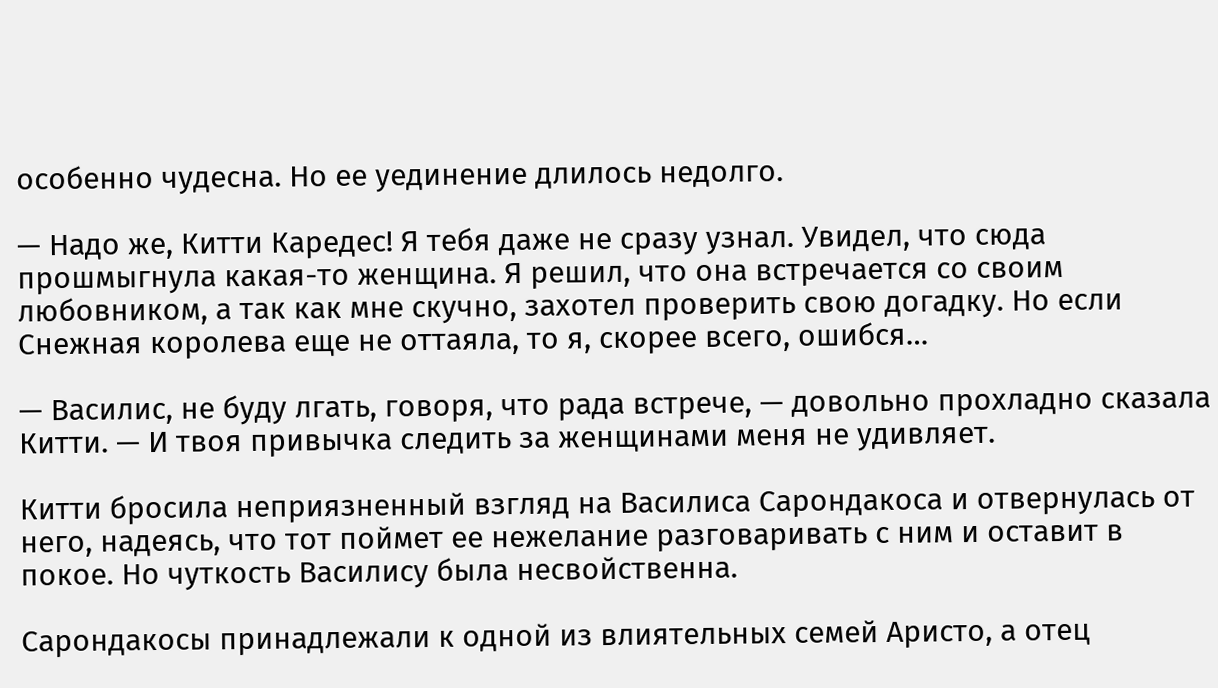особенно чудесна. Но ее уединение длилось недолго.

— Надо же, Китти Каредес! Я тебя даже не сразу узнал. Увидел, что сюда прошмыгнула какая-то женщина. Я решил, что она встречается со своим любовником, а так как мне скучно, захотел проверить свою догадку. Но если Снежная королева еще не оттаяла, то я, скорее всего, ошибся…

— Василис, не буду лгать, говоря, что рада встрече, — довольно прохладно сказала Китти. — И твоя привычка следить за женщинами меня не удивляет.

Китти бросила неприязненный взгляд на Василиса Сарондакоса и отвернулась от него, надеясь, что тот поймет ее нежелание разговаривать с ним и оставит в покое. Но чуткость Василису была несвойственна.

Сарондакосы принадлежали к одной из влиятельных семей Аристо, а отец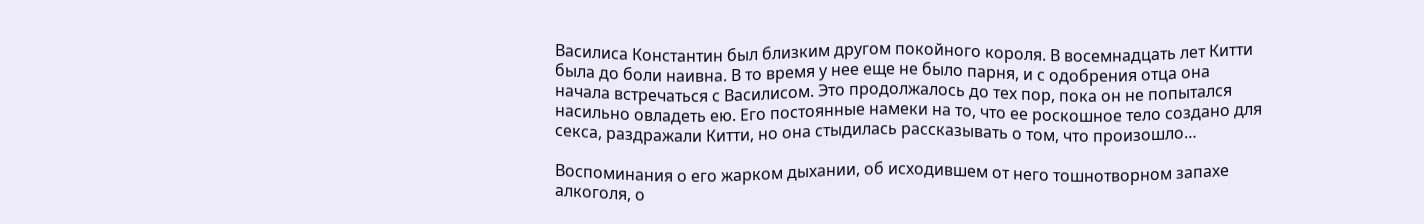Василиса Константин был близким другом покойного короля. В восемнадцать лет Китти была до боли наивна. В то время у нее еще не было парня, и с одобрения отца она начала встречаться с Василисом. Это продолжалось до тех пор, пока он не попытался насильно овладеть ею. Его постоянные намеки на то, что ее роскошное тело создано для секса, раздражали Китти, но она стыдилась рассказывать о том, что произошло…

Воспоминания о его жарком дыхании, об исходившем от него тошнотворном запахе алкоголя, о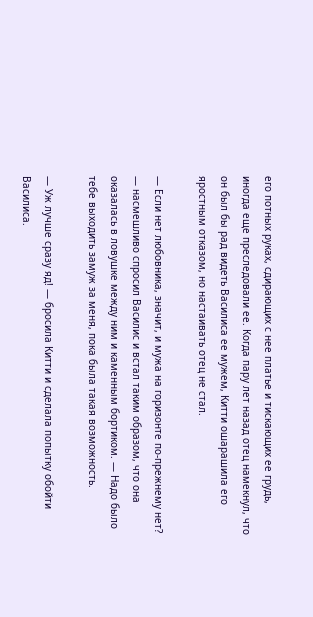его потных руках, сдирающих с нее платье и тискающих ее грудь, иногда еще преследовали ее. Когда пару лет назад отец намекнул, что он был бы рад видеть Василиса ее мужем, Китти ошарашила его яростным отказом, но настаивать отец не стал.

— Если нет любовника, значит, и мужа на горизонте по-прежнему нет? — насмешливо спросил Василис и встал таким образом, что она оказалась в ловушке между ним и каменным бортиком. — Надо было тебе выходить замуж за меня, пока была такая возможность.

— Уж лучше сразу яд! — бросила Китти и сделала попытку обойти Василиса.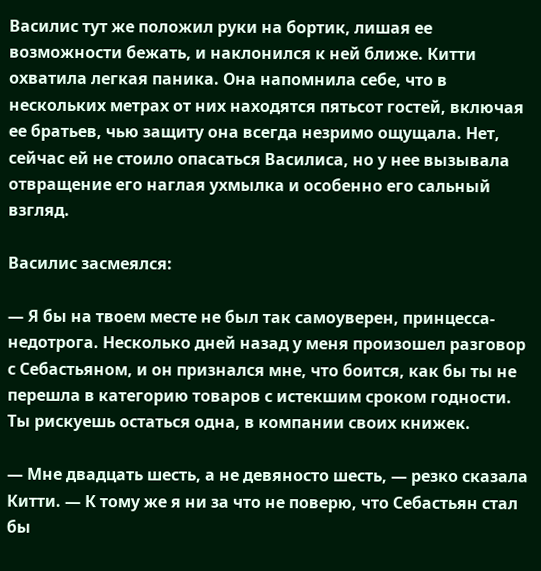Василис тут же положил руки на бортик, лишая ее возможности бежать, и наклонился к ней ближе. Китти охватила легкая паника. Она напомнила себе, что в нескольких метрах от них находятся пятьсот гостей, включая ее братьев, чью защиту она всегда незримо ощущала. Нет, сейчас ей не стоило опасаться Василиса, но у нее вызывала отвращение его наглая ухмылка и особенно его сальный взгляд.

Василис засмеялся:

— Я бы на твоем месте не был так самоуверен, принцесса-недотрога. Несколько дней назад у меня произошел разговор с Себастьяном, и он признался мне, что боится, как бы ты не перешла в категорию товаров с истекшим сроком годности. Ты рискуешь остаться одна, в компании своих книжек.

— Мне двадцать шесть, а не девяносто шесть, — резко сказала Китти. — К тому же я ни за что не поверю, что Себастьян стал бы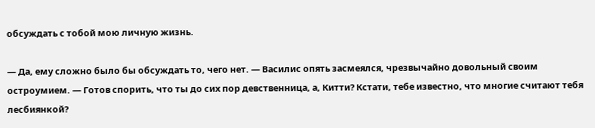обсуждать с тобой мою личную жизнь.

— Да, ему сложно было бы обсуждать то, чего нет. — Василис опять засмеялся, чрезвычайно довольный своим остроумием. — Готов спорить, что ты до сих пор девственница, а, Китти? Кстати, тебе известно, что многие считают тебя лесбиянкой?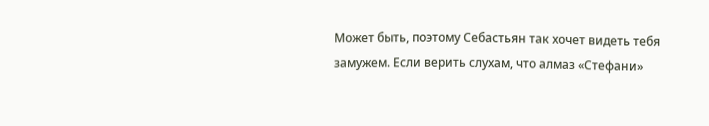Может быть, поэтому Себастьян так хочет видеть тебя замужем. Если верить слухам, что алмаз «Стефани»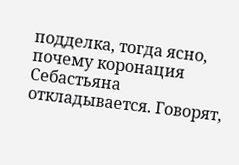подделка, тогда ясно, почему коронация Себастьяна откладывается. Говорят,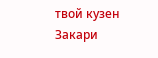твой кузен Закари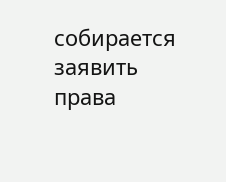собирается заявить права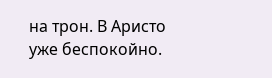на трон. В Аристо уже беспокойно.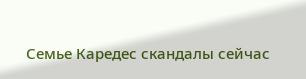Семье Каредес скандалы сейчас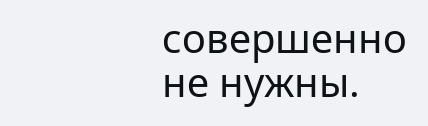совершенно не нужны.